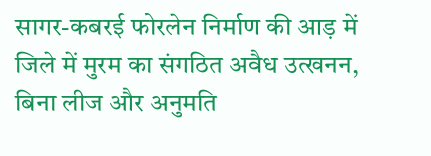सागर-कबरई फोरलेन निर्माण की आड़ में जिले में मुरम का संगठित अवैध उत्खनन, बिना लीज और अनुमति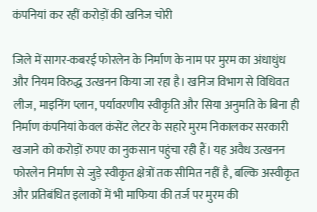कंपनियां कर रहीं करोड़ों की खनिज चोरी

जिले में सागर-कबरई फोरलेन के निर्माण के नाम पर मुरम का अंधाधुंध और नियम विरुद्ध उत्खनन किया जा रहा है। खनिज विभाग से विधिवत लीज, माइनिंग प्लान, पर्यावरणीय स्वीकृति और सिया अनुमति के बिना ही निर्माण कंपनियां केवल कंसेंट लेटर के सहारे मुरम निकालकर सरकारी खजाने को करोड़ों रुपए का नुकसान पहुंचा रही हैं। यह अवैध उत्खनन फोरलेन निर्माण से जुड़े स्वीकृत क्षेत्रों तक सीमित नहीं है, बल्कि अस्वीकृत और प्रतिबंधित इलाकों में भी माफिया की तर्ज पर मुरम की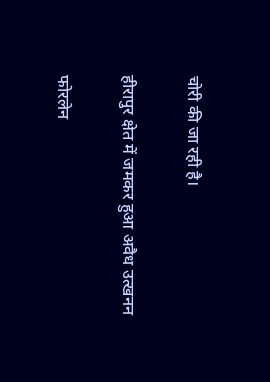चोरी की जा रही है।

हीरापुर क्षेत में जमकर हुआ अवैध उत्खनन

फोरलेन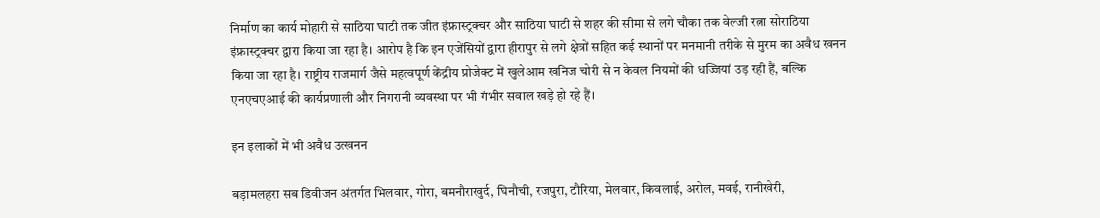निर्माण का कार्य मोहारी से साठिया घाटी तक जीत इंफ्रास्ट्रक्चर और साठिया घाटी से शहर की सीमा से लगे चौका तक वेल्जी रत्ना सोराठिया इंफ्रास्ट्रक्चर द्वारा किया जा रहा है। आरोप है कि इन एजेंसियों द्वारा हीरापुर से लगे क्षेत्रों सहित कई स्थानों पर मनमानी तरीके से मुरम का अवैध खनन किया जा रहा है। राष्ट्रीय राजमार्ग जैसे महत्वपूर्ण केंद्रीय प्रोजेक्ट में खुलेआम खनिज चोरी से न केवल नियमों की धज्जियां उड़ रही हैं, बल्कि एनएचएआई की कार्यप्रणाली और निगरानी व्यवस्था पर भी गंभीर सवाल खड़े हो रहे हैं।

इन इलाकों में भी अवैध उत्खनन

बड़ामलहरा सब डिवीजन अंतर्गत भिलवार, गोरा, बमनौराखुर्द, घिनौची, रजपुरा, टौरिया, मेलवार, किवलाई, अरोल, मवई, रानीखेरी,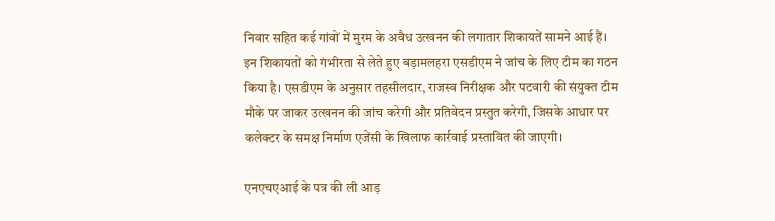निवार सहित कई गांवों में मुरम के अवैध उत्खनन की लगातार शिकायतें सामने आई हैं। इन शिकायतों को गंभीरता से लेते हुए बड़ामलहरा एसडीएम ने जांच के लिए टीम का गठन किया है। एसडीएम के अनुसार तहसीलदार, राजस्व निरीक्षक और पटवारी की संयुक्त टीम मौके पर जाकर उत्खनन की जांच करेगी और प्रतिवेदन प्रस्तुत करेगी, जिसके आधार पर कलेक्टर के समक्ष निर्माण एजेंसी के खिलाफ कार्रवाई प्रस्तावित की जाएगी।

एनएचएआई के पत्र की ली आड़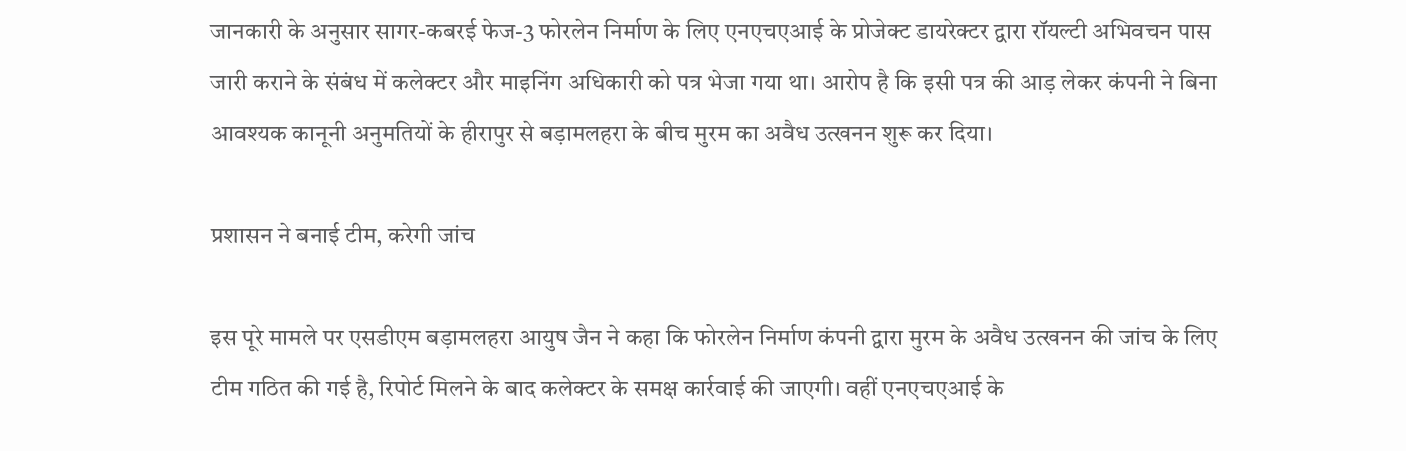जानकारी के अनुसार सागर-कबरई फेज-3 फोरलेन निर्माण के लिए एनएचएआई के प्रोजेक्ट डायरेक्टर द्वारा रॉयल्टी अभिवचन पास जारी कराने के संबंध में कलेक्टर और माइनिंग अधिकारी को पत्र भेजा गया था। आरोप है कि इसी पत्र की आड़ लेकर कंपनी ने बिना आवश्यक कानूनी अनुमतियों के हीरापुर से बड़ामलहरा के बीच मुरम का अवैध उत्खनन शुरू कर दिया।

प्रशासन ने बनाई टीम, करेगी जांच

इस पूरे मामले पर एसडीएम बड़ामलहरा आयुष जैन ने कहा कि फोरलेन निर्माण कंपनी द्वारा मुरम के अवैध उत्खनन की जांच के लिए टीम गठित की गई है, रिपोर्ट मिलने के बाद कलेक्टर के समक्ष कार्रवाई की जाएगी। वहीं एनएचएआई के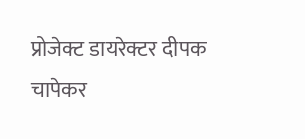प्रोजेक्ट डायरेक्टर दीपक चापेकर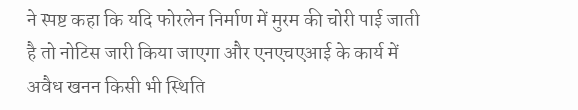ने स्पष्ट कहा कि यदि फोरलेन निर्माण में मुरम की चोरी पाई जाती है तो नोटिस जारी किया जाएगा और एनएचएआई के कार्य में अवैध खनन किसी भी स्थिति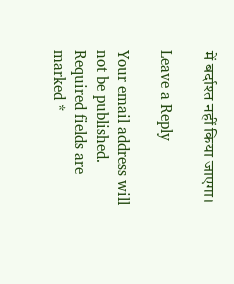में बर्दाश्त नहीं किया जाएगा।

Leave a Reply

Your email address will not be published. Required fields are marked *